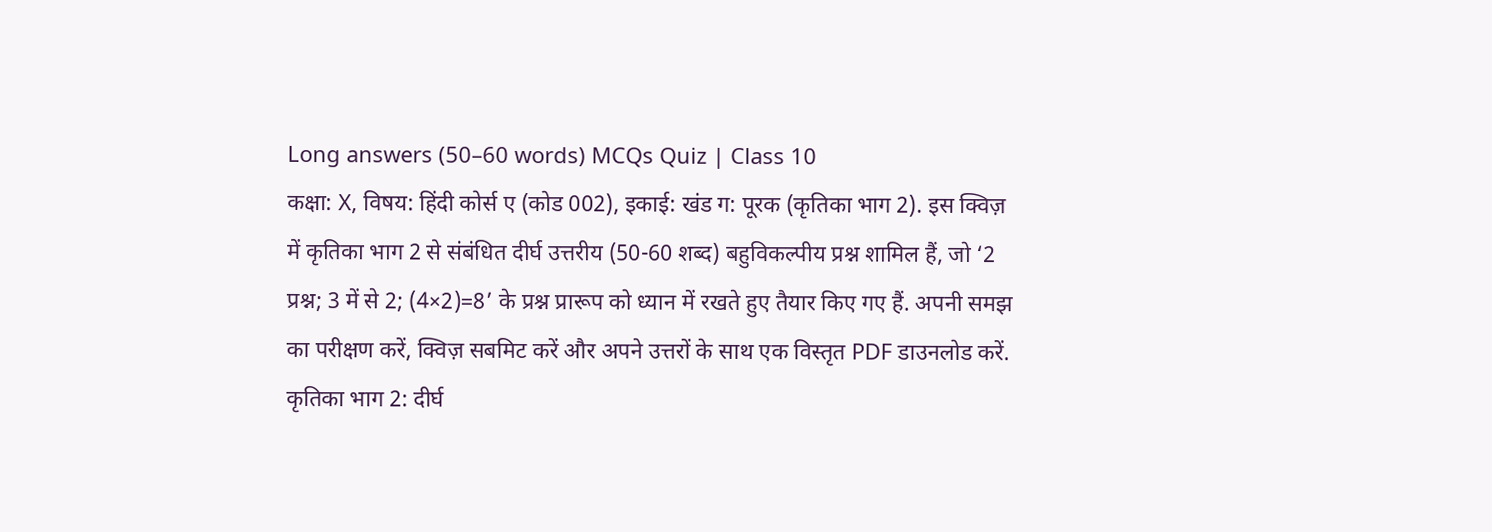Long answers (50–60 words) MCQs Quiz | Class 10
कक्षा: X, विषय: हिंदी कोर्स ए (कोड 002), इकाई: खंड ग: पूरक (कृतिका भाग 2). इस क्विज़ में कृतिका भाग 2 से संबंधित दीर्घ उत्तरीय (50-60 शब्द) बहुविकल्पीय प्रश्न शामिल हैं, जो ‘2 प्रश्न; 3 में से 2; (4×2)=8’ के प्रश्न प्रारूप को ध्यान में रखते हुए तैयार किए गए हैं. अपनी समझ का परीक्षण करें, क्विज़ सबमिट करें और अपने उत्तरों के साथ एक विस्तृत PDF डाउनलोड करें.
कृतिका भाग 2: दीर्घ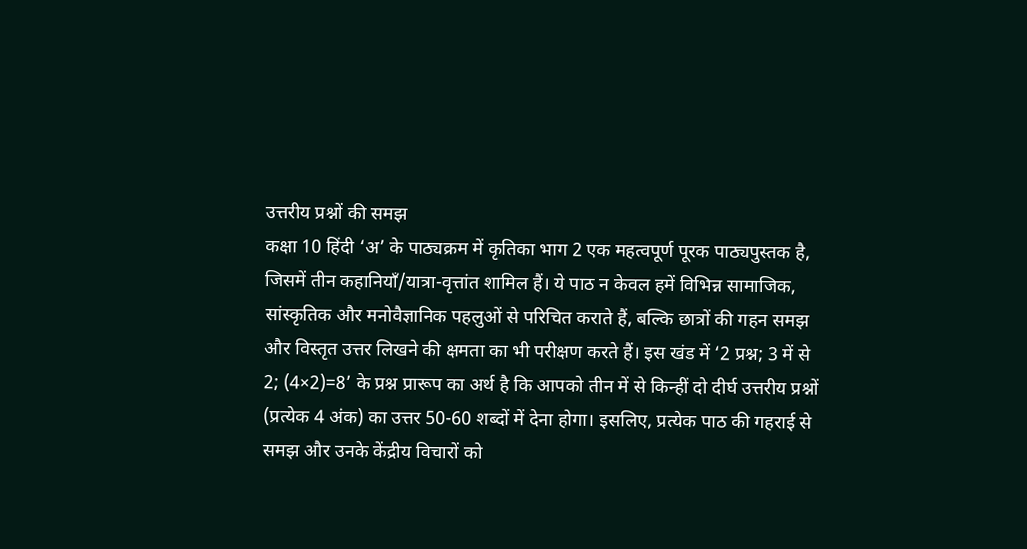उत्तरीय प्रश्नों की समझ
कक्षा 10 हिंदी ‘अ’ के पाठ्यक्रम में कृतिका भाग 2 एक महत्वपूर्ण पूरक पाठ्यपुस्तक है, जिसमें तीन कहानियाँ/यात्रा-वृत्तांत शामिल हैं। ये पाठ न केवल हमें विभिन्न सामाजिक, सांस्कृतिक और मनोवैज्ञानिक पहलुओं से परिचित कराते हैं, बल्कि छात्रों की गहन समझ और विस्तृत उत्तर लिखने की क्षमता का भी परीक्षण करते हैं। इस खंड में ‘2 प्रश्न; 3 में से 2; (4×2)=8’ के प्रश्न प्रारूप का अर्थ है कि आपको तीन में से किन्हीं दो दीर्घ उत्तरीय प्रश्नों (प्रत्येक 4 अंक) का उत्तर 50-60 शब्दों में देना होगा। इसलिए, प्रत्येक पाठ की गहराई से समझ और उनके केंद्रीय विचारों को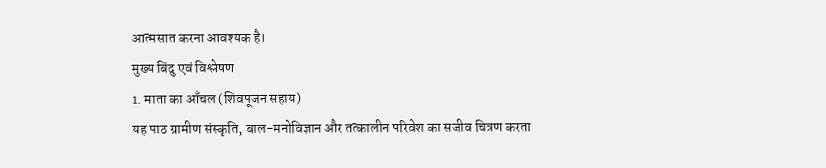आत्मसात करना आवश्यक है।
मुख्य बिंदु एवं विश्लेषण
1. माता का आँचल (शिवपूजन सहाय)
यह पाठ ग्रामीण संस्कृति, बाल-मनोविज्ञान और तत्कालीन परिवेश का सजीव चित्रण करता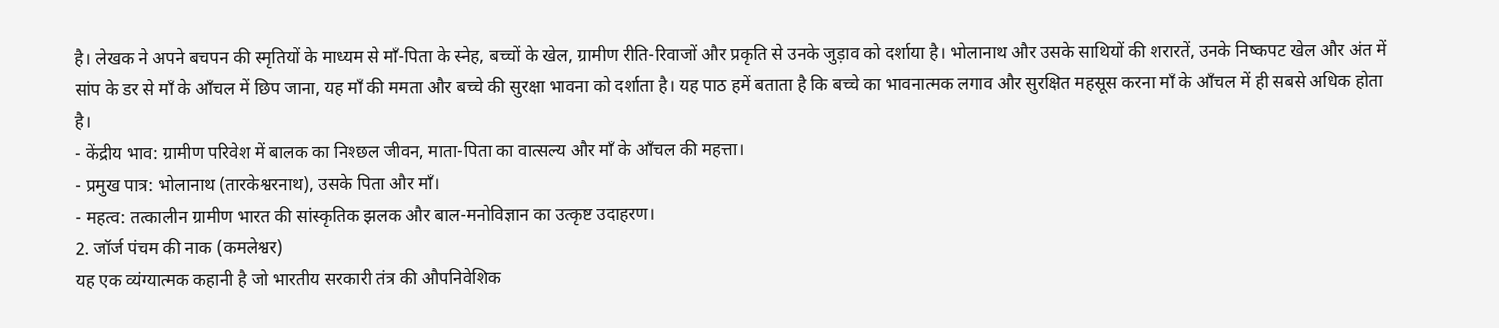है। लेखक ने अपने बचपन की स्मृतियों के माध्यम से माँ-पिता के स्नेह, बच्चों के खेल, ग्रामीण रीति-रिवाजों और प्रकृति से उनके जुड़ाव को दर्शाया है। भोलानाथ और उसके साथियों की शरारतें, उनके निष्कपट खेल और अंत में सांप के डर से माँ के आँचल में छिप जाना, यह माँ की ममता और बच्चे की सुरक्षा भावना को दर्शाता है। यह पाठ हमें बताता है कि बच्चे का भावनात्मक लगाव और सुरक्षित महसूस करना माँ के आँचल में ही सबसे अधिक होता है।
- केंद्रीय भाव: ग्रामीण परिवेश में बालक का निश्छल जीवन, माता-पिता का वात्सल्य और माँ के आँचल की महत्ता।
- प्रमुख पात्र: भोलानाथ (तारकेश्वरनाथ), उसके पिता और माँ।
- महत्व: तत्कालीन ग्रामीण भारत की सांस्कृतिक झलक और बाल-मनोविज्ञान का उत्कृष्ट उदाहरण।
2. जॉर्ज पंचम की नाक (कमलेश्वर)
यह एक व्यंग्यात्मक कहानी है जो भारतीय सरकारी तंत्र की औपनिवेशिक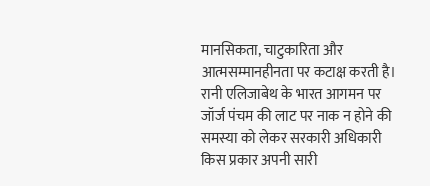मानसिकता, चाटुकारिता और आत्मसम्मानहीनता पर कटाक्ष करती है। रानी एलिजाबेथ के भारत आगमन पर जॉर्ज पंचम की लाट पर नाक न होने की समस्या को लेकर सरकारी अधिकारी किस प्रकार अपनी सारी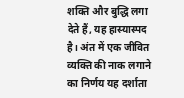शक्ति और बुद्धि लगा देते हैं, यह हास्यास्पद है। अंत में एक जीवित व्यक्ति की नाक लगाने का निर्णय यह दर्शाता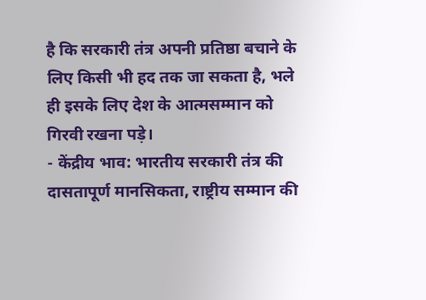है कि सरकारी तंत्र अपनी प्रतिष्ठा बचाने के लिए किसी भी हद तक जा सकता है, भले ही इसके लिए देश के आत्मसम्मान को गिरवी रखना पड़े।
- केंद्रीय भाव: भारतीय सरकारी तंत्र की दासतापूर्ण मानसिकता, राष्ट्रीय सम्मान की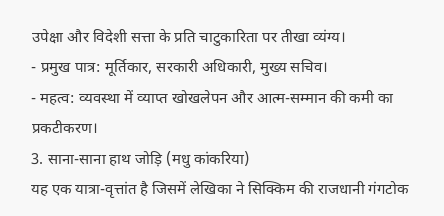उपेक्षा और विदेशी सत्ता के प्रति चाटुकारिता पर तीखा व्यंग्य।
- प्रमुख पात्र: मूर्तिकार, सरकारी अधिकारी, मुख्य सचिव।
- महत्व: व्यवस्था में व्याप्त खोखलेपन और आत्म-सम्मान की कमी का प्रकटीकरण।
3. साना-साना हाथ जोड़ि (मधु कांकरिया)
यह एक यात्रा-वृत्तांत है जिसमें लेखिका ने सिक्किम की राजधानी गंगटोक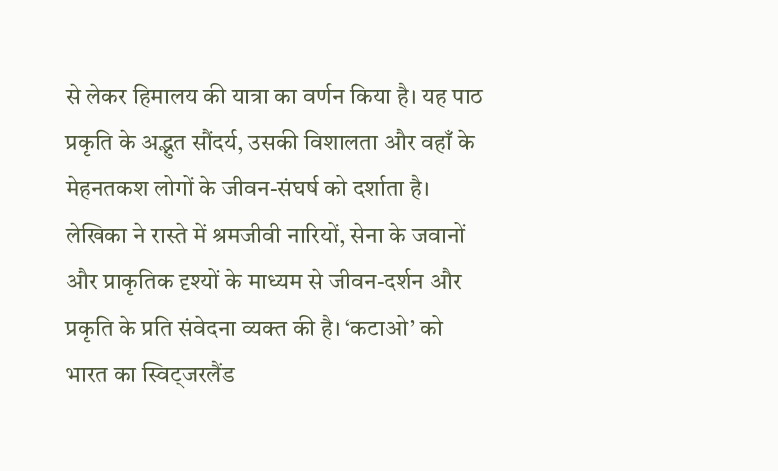से लेकर हिमालय की यात्रा का वर्णन किया है। यह पाठ प्रकृति के अद्भुत सौंदर्य, उसकी विशालता और वहाँ के मेहनतकश लोगों के जीवन-संघर्ष को दर्शाता है। लेखिका ने रास्ते में श्रमजीवी नारियों, सेना के जवानों और प्राकृतिक दृश्यों के माध्यम से जीवन-दर्शन और प्रकृति के प्रति संवेदना व्यक्त की है। ‘कटाओ’ को भारत का स्विट्जरलैंड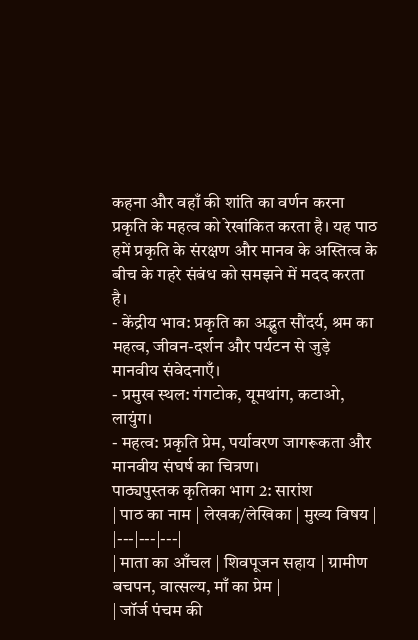कहना और वहाँ की शांति का वर्णन करना प्रकृति के महत्व को रेखांकित करता है। यह पाठ हमें प्रकृति के संरक्षण और मानव के अस्तित्व के बीच के गहरे संबंध को समझने में मदद करता है।
- केंद्रीय भाव: प्रकृति का अद्भुत सौंदर्य, श्रम का महत्व, जीवन-दर्शन और पर्यटन से जुड़े मानवीय संवेदनाएँ।
- प्रमुख स्थल: गंगटोक, यूमथांग, कटाओ, लायुंग।
- महत्व: प्रकृति प्रेम, पर्यावरण जागरूकता और मानवीय संघर्ष का चित्रण।
पाठ्यपुस्तक कृतिका भाग 2: सारांश
| पाठ का नाम | लेखक/लेखिका | मुख्य विषय |
|---|---|---|
| माता का आँचल | शिवपूजन सहाय | ग्रामीण बचपन, वात्सल्य, माँ का प्रेम |
| जॉर्ज पंचम की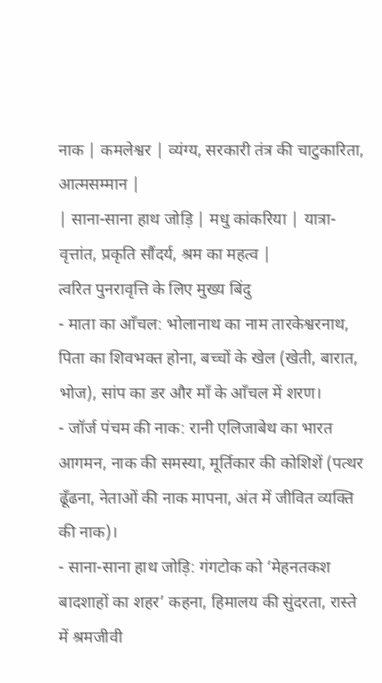नाक | कमलेश्वर | व्यंग्य, सरकारी तंत्र की चाटुकारिता, आत्मसम्मान |
| साना-साना हाथ जोड़ि | मधु कांकरिया | यात्रा-वृत्तांत, प्रकृति सौंदर्य, श्रम का महत्व |
त्वरित पुनरावृत्ति के लिए मुख्य बिंदु
- माता का आँचल: भोलानाथ का नाम तारकेश्वरनाथ, पिता का शिवभक्त होना, बच्चों के खेल (खेती, बारात, भोज), सांप का डर और माँ के आँचल में शरण।
- जॉर्ज पंचम की नाक: रानी एलिजाबेथ का भारत आगमन, नाक की समस्या, मूर्तिकार की कोशिशें (पत्थर ढूँढना, नेताओं की नाक मापना, अंत में जीवित व्यक्ति की नाक)।
- साना-साना हाथ जोड़ि: गंगटोक को ‘मेहनतकश बादशाहों का शहर’ कहना, हिमालय की सुंदरता, रास्ते में श्रमजीवी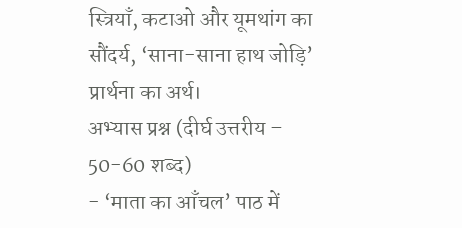स्त्रियाँ, कटाओ और यूमथांग का सौंदर्य, ‘साना-साना हाथ जोड़ि’ प्रार्थना का अर्थ।
अभ्यास प्रश्न (दीर्घ उत्तरीय – 50-60 शब्द)
- ‘माता का आँचल’ पाठ में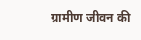ग्रामीण जीवन की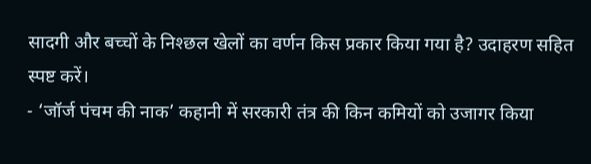सादगी और बच्चों के निश्छल खेलों का वर्णन किस प्रकार किया गया है? उदाहरण सहित स्पष्ट करें।
- ‘जॉर्ज पंचम की नाक’ कहानी में सरकारी तंत्र की किन कमियों को उजागर किया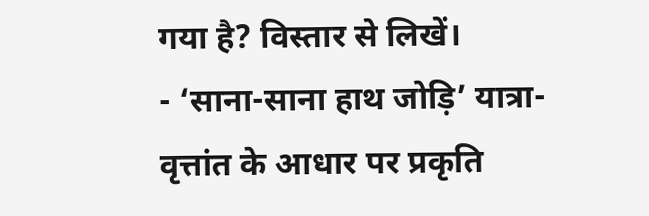गया है? विस्तार से लिखें।
- ‘साना-साना हाथ जोड़ि’ यात्रा-वृत्तांत के आधार पर प्रकृति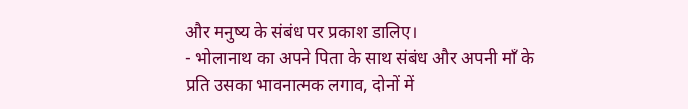और मनुष्य के संबंध पर प्रकाश डालिए।
- भोलानाथ का अपने पिता के साथ संबंध और अपनी माँ के प्रति उसका भावनात्मक लगाव, दोनों में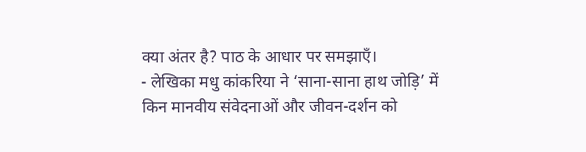क्या अंतर है? पाठ के आधार पर समझाएँ।
- लेखिका मधु कांकरिया ने ‘साना-साना हाथ जोड़ि’ में किन मानवीय संवेदनाओं और जीवन-दर्शन को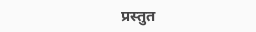प्रस्तुत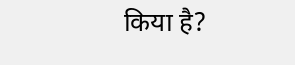किया है?